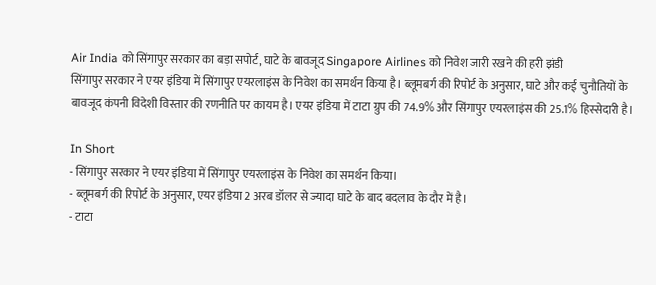Air India को सिंगापुर सरकार का बड़ा सपोर्ट, घाटे के बावजूद Singapore Airlines को निवेश जारी रखने की हरी झंडी
सिंगापुर सरकार ने एयर इंडिया में सिंगापुर एयरलाइंस के निवेश का समर्थन किया है। ब्लूमबर्ग की रिपोर्ट के अनुसार, घाटे और कई चुनौतियों के बावजूद कंपनी विदेशी विस्तार की रणनीति पर कायम है। एयर इंडिया में टाटा ग्रुप की 74.9% और सिंगापुर एयरलाइंस की 25.1% हिस्सेदारी है।

In Short
- सिंगापुर सरकार ने एयर इंडिया में सिंगापुर एयरलाइंस के निवेश का समर्थन किया।
- ब्लूमबर्ग की रिपोर्ट के अनुसार, एयर इंडिया 2 अरब डॉलर से ज्यादा घाटे के बाद बदलाव के दौर में है।
- टाटा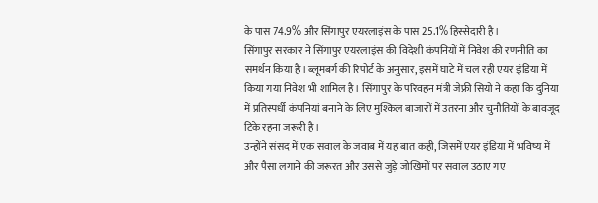के पास 74.9% और सिंगापुर एयरलाइंस के पास 25.1% हिस्सेदारी है।
सिंगापुर सरकार ने सिंगापुर एयरलाइंस की विदेशी कंपनियों में निवेश की रणनीति का समर्थन किया है।ब्लूमबर्ग की रिपोर्ट के अनुसार, इसमें घाटे में चल रही एयर इंडिया में किया गया निवेश भी शामिल है। सिंगापुर के परिवहन मंत्री जेफ्री सियो ने कहा कि दुनिया में प्रतिस्पर्धी कंपनियां बनाने के लिए मुश्किल बाजारों में उतरना और चुनौतियों के बावजूद टिके रहना जरूरी है।
उन्होंने संसद में एक सवाल के जवाब में यह बात कही, जिसमें एयर इंडिया में भविष्य में और पैसा लगाने की जरूरत और उससे जुड़े जोखिमों पर सवाल उठाए गए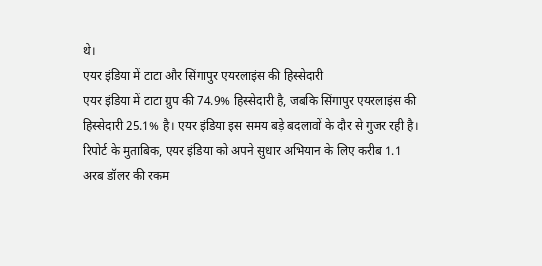थे।
एयर इंडिया में टाटा और सिंगापुर एयरलाइंस की हिस्सेदारी
एयर इंडिया में टाटा ग्रुप की 74.9% हिस्सेदारी है, जबकि सिंगापुर एयरलाइंस की हिस्सेदारी 25.1% है। एयर इंडिया इस समय बड़े बदलावों के दौर से गुजर रही है।
रिपोर्ट के मुताबिक, एयर इंडिया को अपने सुधार अभियान के लिए करीब 1.1 अरब डॉलर की रकम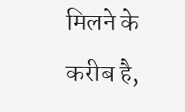मिलने के करीब है,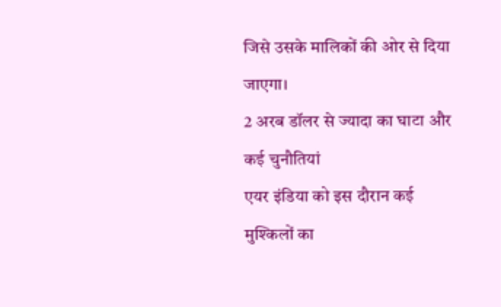जिसे उसके मालिकों की ओर से दिया जाएगा।
2 अरब डॉलर से ज्यादा का घाटा और कई चुनौतियां
एयर इंडिया को इस दौरान कई मुश्किलों का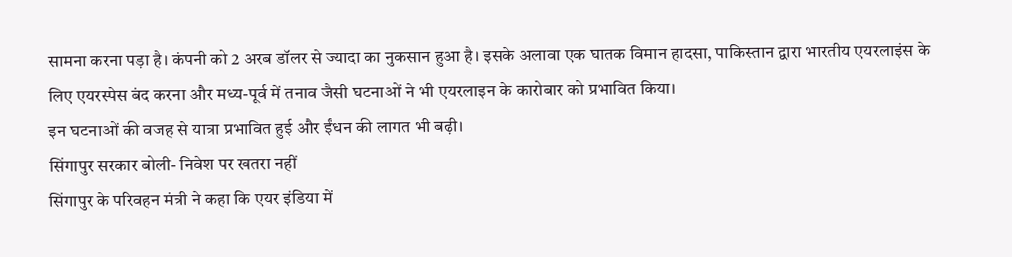सामना करना पड़ा है। कंपनी को 2 अरब डॉलर से ज्यादा का नुकसान हुआ है। इसके अलावा एक घातक विमान हादसा, पाकिस्तान द्वारा भारतीय एयरलाइंस के लिए एयरस्पेस बंद करना और मध्य-पूर्व में तनाव जैसी घटनाओं ने भी एयरलाइन के कारोबार को प्रभावित किया।
इन घटनाओं की वजह से यात्रा प्रभावित हुई और ईंधन की लागत भी बढ़ी।
सिंगापुर सरकार बोली- निवेश पर खतरा नहीं
सिंगापुर के परिवहन मंत्री ने कहा कि एयर इंडिया में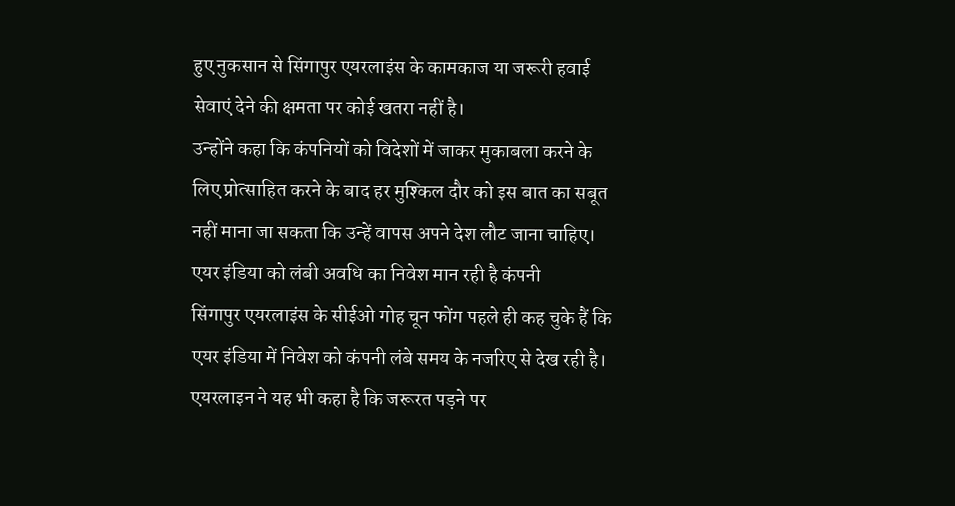हुए नुकसान से सिंगापुर एयरलाइंस के कामकाज या जरूरी हवाई सेवाएं देने की क्षमता पर कोई खतरा नहीं है।
उन्होंने कहा कि कंपनियों को विदेशों में जाकर मुकाबला करने के लिए प्रोत्साहित करने के बाद हर मुश्किल दौर को इस बात का सबूत नहीं माना जा सकता कि उन्हें वापस अपने देश लौट जाना चाहिए।
एयर इंडिया को लंबी अवधि का निवेश मान रही है कंपनी
सिंगापुर एयरलाइंस के सीईओ गोह चून फोंग पहले ही कह चुके हैं कि एयर इंडिया में निवेश को कंपनी लंबे समय के नजरिए से देख रही है। एयरलाइन ने यह भी कहा है कि जरूरत पड़ने पर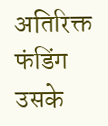अतिरिक्त फंडिंग उसके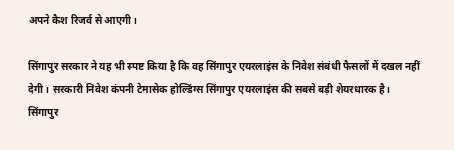अपने कैश रिजर्व से आएगी।

सिंगापुर सरकार ने यह भी स्पष्ट किया है कि वह सिंगापुर एयरलाइंस के निवेश संबंधी फैसलों में दखल नहीं देगी। सरकारी निवेश कंपनी टेमासेक होल्डिंग्स सिंगापुर एयरलाइंस की सबसे बड़ी शेयरधारक है।
सिंगापुर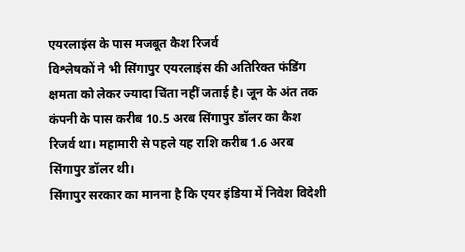एयरलाइंस के पास मजबूत कैश रिजर्व
विश्लेषकों ने भी सिंगापुर एयरलाइंस की अतिरिक्त फंडिंग क्षमता को लेकर ज्यादा चिंता नहीं जताई है। जून के अंत तक कंपनी के पास करीब 10.5 अरब सिंगापुर डॉलर का कैश रिजर्व था। महामारी से पहले यह राशि करीब 1.6 अरब सिंगापुर डॉलर थी।
सिंगापुर सरकार का मानना है कि एयर इंडिया में निवेश विदेशी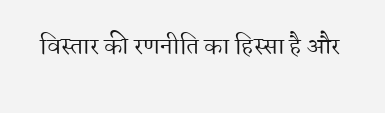विस्तार की रणनीति का हिस्सा है और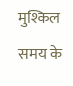मुश्किल समय के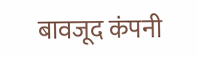बावजूद कंपनी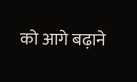को आगे बढ़ाने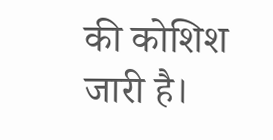की कोशिश जारी है।